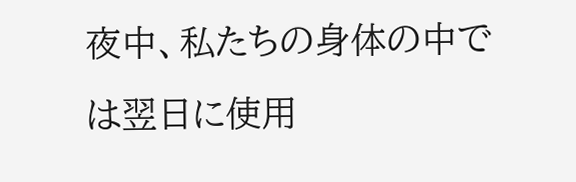夜中、私たちの身体の中では翌日に使用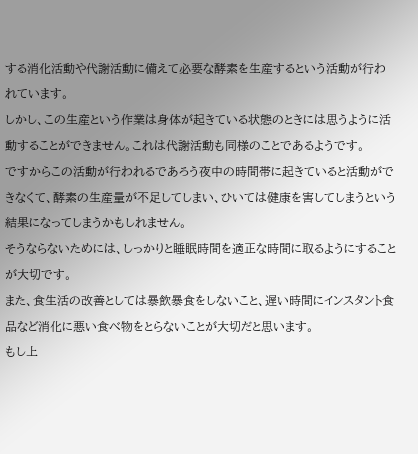する消化活動や代謝活動に備えて必要な酵素を生産するという活動が行われています。
しかし、この生産という作業は身体が起きている状態のときには思うように活動することができません。これは代謝活動も同様のことであるようです。
ですからこの活動が行われるであろう夜中の時間帯に起きていると活動ができなくて、酵素の生産量が不足してしまい、ひいては健康を害してしまうという結果になってしまうかもしれません。
そうならないためには、しっかりと睡眠時間を適正な時間に取るようにすることが大切です。
また、食生活の改善としては暴飲暴食をしないこと、遅い時間にインスタント食品など消化に悪い食べ物をとらないことが大切だと思います。
もし上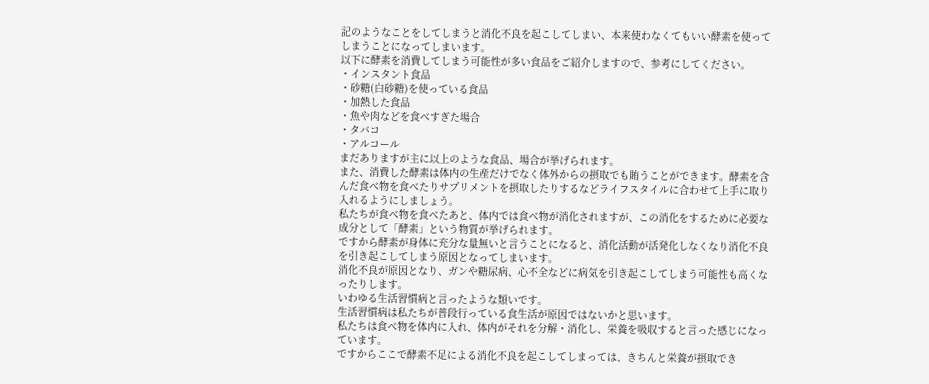記のようなことをしてしまうと消化不良を起こしてしまい、本来使わなくてもいい酵素を使ってしまうことになってしまいます。
以下に酵素を消費してしまう可能性が多い食品をご紹介しますので、参考にしてください。
・インスタント食品
・砂糖(白砂糖)を使っている食品
・加熱した食品
・魚や肉などを食べすぎた場合
・タバコ
・アルコール
まだありますが主に以上のような食品、場合が挙げられます。
また、消費した酵素は体内の生産だけでなく体外からの摂取でも賄うことができます。酵素を含んだ食べ物を食べたりサプリメントを摂取したりするなどライフスタイルに合わせて上手に取り入れるようにしましょう。
私たちが食べ物を食べたあと、体内では食べ物が消化されますが、この消化をするために必要な成分として「酵素」という物質が挙げられます。
ですから酵素が身体に充分な量無いと言うことになると、消化活動が活発化しなくなり消化不良を引き起こしてしまう原因となってしまいます。
消化不良が原因となり、ガンや糖尿病、心不全などに病気を引き起こしてしまう可能性も高くなったりします。
いわゆる生活習慣病と言ったような類いです。
生活習慣病は私たちが普段行っている食生活が原因ではないかと思います。
私たちは食べ物を体内に入れ、体内がそれを分解・消化し、栄養を吸収すると言った感じになっています。
ですからここで酵素不足による消化不良を起こしてしまっては、きちんと栄養が摂取でき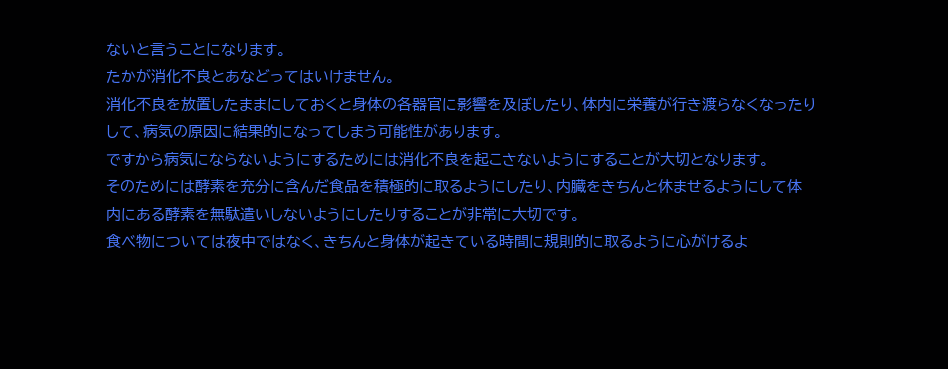ないと言うことになります。
たかが消化不良とあなどってはいけません。
消化不良を放置したままにしておくと身体の各器官に影響を及ぼしたり、体内に栄養が行き渡らなくなったりして、病気の原因に結果的になってしまう可能性があります。
ですから病気にならないようにするためには消化不良を起こさないようにすることが大切となります。
そのためには酵素を充分に含んだ食品を積極的に取るようにしたり、内臓をきちんと休ませるようにして体内にある酵素を無駄遣いしないようにしたりすることが非常に大切です。
食べ物については夜中ではなく、きちんと身体が起きている時間に規則的に取るように心がけるよ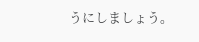うにしましょう。